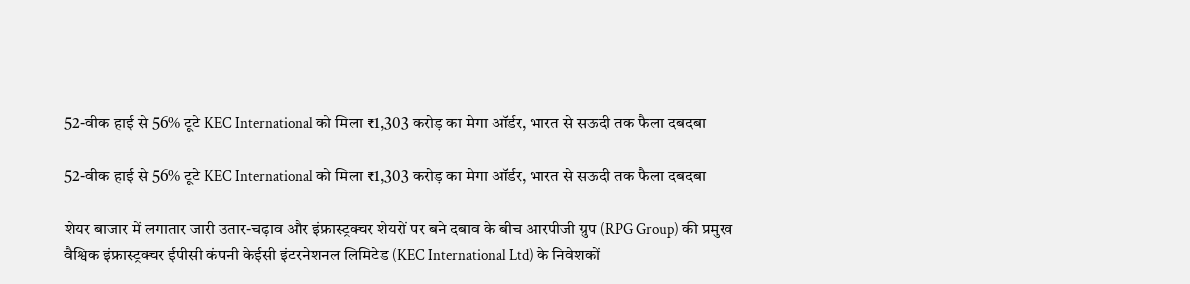52-वीक हाई से 56% टूटे KEC International को मिला ₹1,303 करोड़ का मेगा ऑर्डर, भारत से सऊदी तक फैला दबदबा

52-वीक हाई से 56% टूटे KEC International को मिला ₹1,303 करोड़ का मेगा ऑर्डर, भारत से सऊदी तक फैला दबदबा

शेयर बाजार में लगातार जारी उतार-चढ़ाव और इंफ्रास्ट्रक्चर शेयरों पर बने दबाव के बीच आरपीजी ग्रुप (RPG Group) की प्रमुख वैश्विक इंफ्रास्ट्रक्चर ईपीसी कंपनी केईसी इंटरनेशनल लिमिटेड (KEC International Ltd) के निवेशकों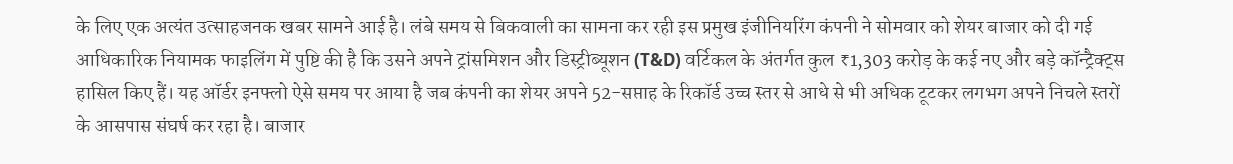के लिए एक अत्यंत उत्साहजनक खबर सामने आई है। लंबे समय से बिकवाली का सामना कर रही इस प्रमुख इंजीनियरिंग कंपनी ने सोमवार को शेयर बाजार को दी गई आधिकारिक नियामक फाइलिंग में पुष्टि की है कि उसने अपने ट्रांसमिशन और डिस्ट्रीब्यूशन (T&D) वर्टिकल के अंतर्गत कुल ₹1,303 करोड़ के कई नए और बड़े कॉन्ट्रैक्ट्स हासिल किए हैं। यह ऑर्डर इनफ्लो ऐसे समय पर आया है जब कंपनी का शेयर अपने 52-सप्ताह के रिकॉर्ड उच्च स्तर से आधे से भी अधिक टूटकर लगभग अपने निचले स्तरों के आसपास संघर्ष कर रहा है। बाजार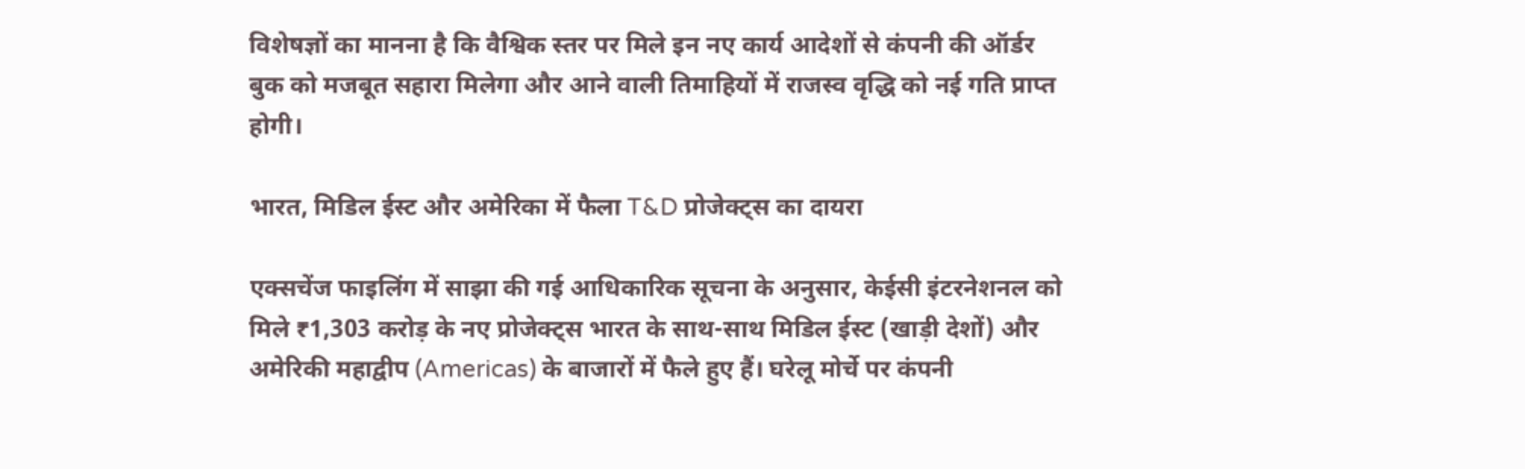विशेषज्ञों का मानना है कि वैश्विक स्तर पर मिले इन नए कार्य आदेशों से कंपनी की ऑर्डर बुक को मजबूत सहारा मिलेगा और आने वाली तिमाहियों में राजस्व वृद्धि को नई गति प्राप्त होगी।

भारत, मिडिल ईस्ट और अमेरिका में फैला T&D प्रोजेक्ट्स का दायरा

एक्सचेंज फाइलिंग में साझा की गई आधिकारिक सूचना के अनुसार, केईसी इंटरनेशनल को मिले ₹1,303 करोड़ के नए प्रोजेक्ट्स भारत के साथ-साथ मिडिल ईस्ट (खाड़ी देशों) और अमेरिकी महाद्वीप (Americas) के बाजारों में फैले हुए हैं। घरेलू मोर्चे पर कंपनी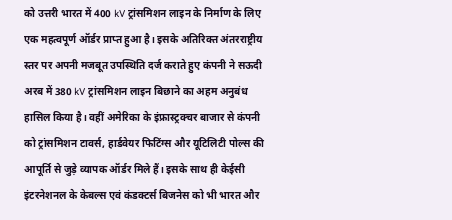को उत्तरी भारत में 400 kV ट्रांसमिशन लाइन के निर्माण के लिए एक महत्वपूर्ण ऑर्डर प्राप्त हुआ है। इसके अतिरिक्त अंतरराष्ट्रीय स्तर पर अपनी मजबूत उपस्थिति दर्ज कराते हुए कंपनी ने सऊदी अरब में 380 kV ट्रांसमिशन लाइन बिछाने का अहम अनुबंध हासिल किया है। वहीं अमेरिका के इंफ्रास्ट्रक्चर बाजार से कंपनी को ट्रांसमिशन टावर्स, हार्डवेयर फिटिंग्स और यूटिलिटी पोल्स की आपूर्ति से जुड़े व्यापक ऑर्डर मिले हैं। इसके साथ ही केईसी इंटरनेशनल के केबल्स एवं कंडक्टर्स बिजनेस को भी भारत और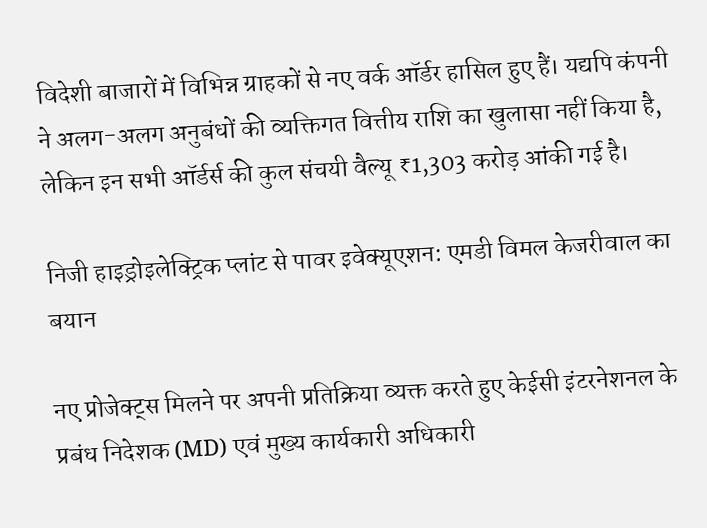विदेशी बाजारों में विभिन्न ग्राहकों से नए वर्क ऑर्डर हासिल हुए हैं। यद्यपि कंपनी ने अलग-अलग अनुबंधों की व्यक्तिगत वित्तीय राशि का खुलासा नहीं किया है, लेकिन इन सभी ऑर्डर्स की कुल संचयी वैल्यू ₹1,303 करोड़ आंकी गई है।

निजी हाइड्रोइलेक्ट्रिक प्लांट से पावर इवेक्यूएशन: एमडी विमल केजरीवाल का बयान

नए प्रोजेक्ट्स मिलने पर अपनी प्रतिक्रिया व्यक्त करते हुए केईसी इंटरनेशनल के प्रबंध निदेशक (MD) एवं मुख्य कार्यकारी अधिकारी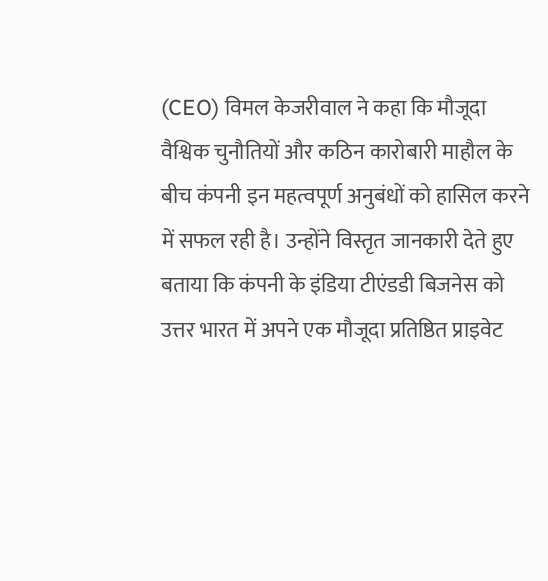(CEO) विमल केजरीवाल ने कहा कि मौजूदा वैश्विक चुनौतियों और कठिन कारोबारी माहौल के बीच कंपनी इन महत्वपूर्ण अनुबंधों को हासिल करने में सफल रही है। उन्होंने विस्तृत जानकारी देते हुए बताया कि कंपनी के इंडिया टीएंडडी बिजनेस को उत्तर भारत में अपने एक मौजूदा प्रतिष्ठित प्राइवेट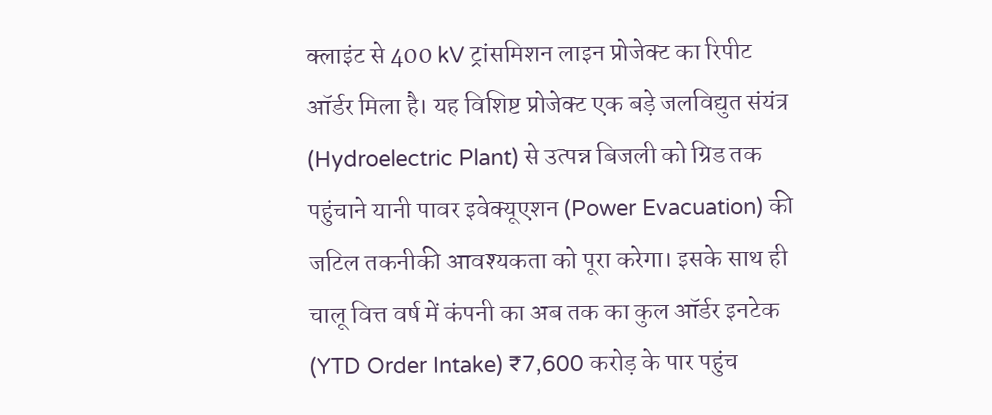क्लाइंट से 400 kV ट्रांसमिशन लाइन प्रोजेक्ट का रिपीट ऑर्डर मिला है। यह विशिष्ट प्रोजेक्ट एक बड़े जलविद्युत संयंत्र (Hydroelectric Plant) से उत्पन्न बिजली को ग्रिड तक पहुंचाने यानी पावर इवेक्यूएशन (Power Evacuation) की जटिल तकनीकी आवश्यकता को पूरा करेगा। इसके साथ ही चालू वित्त वर्ष में कंपनी का अब तक का कुल ऑर्डर इनटेक (YTD Order Intake) ₹7,600 करोड़ के पार पहुंच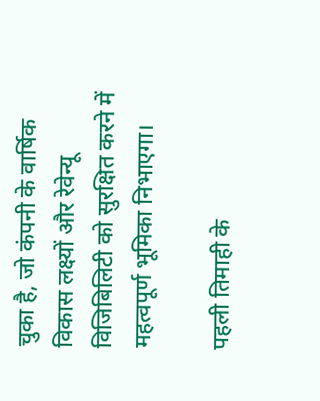चुका है, जो कंपनी के वार्षिक विकास लक्ष्यों और रेवेन्यू विजिबिलिटी को सुरक्षित करने में महत्वपूर्ण भूमिका निभाएगा।

पहली तिमाही के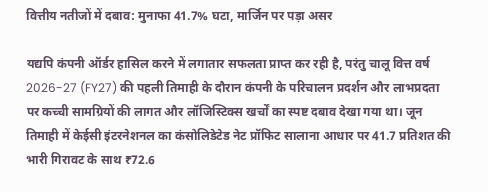वित्तीय नतीजों में दबाव: मुनाफा 41.7% घटा, मार्जिन पर पड़ा असर

यद्यपि कंपनी ऑर्डर हासिल करने में लगातार सफलता प्राप्त कर रही है, परंतु चालू वित्त वर्ष 2026-27 (FY27) की पहली तिमाही के दौरान कंपनी के परिचालन प्रदर्शन और लाभप्रदता पर कच्ची सामग्रियों की लागत और लॉजिस्टिक्स खर्चों का स्पष्ट दबाव देखा गया था। जून तिमाही में केईसी इंटरनेशनल का कंसोलिडेटेड नेट प्रॉफिट सालाना आधार पर 41.7 प्रतिशत की भारी गिरावट के साथ ₹72.6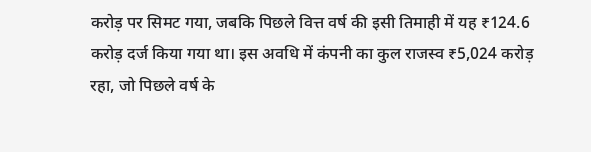करोड़ पर सिमट गया, जबकि पिछले वित्त वर्ष की इसी तिमाही में यह ₹124.6 करोड़ दर्ज किया गया था। इस अवधि में कंपनी का कुल राजस्व ₹5,024 करोड़ रहा, जो पिछले वर्ष के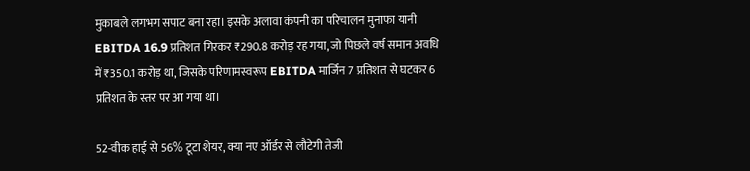मुकाबले लगभग सपाट बना रहा। इसके अलावा कंपनी का परिचालन मुनाफा यानी EBITDA 16.9 प्रतिशत गिरकर ₹290.8 करोड़ रह गया, जो पिछले वर्ष समान अवधि में ₹350.1 करोड़ था, जिसके परिणामस्वरूप EBITDA मार्जिन 7 प्रतिशत से घटकर 6 प्रतिशत के स्तर पर आ गया था।

52-वीक हाई से 56% टूटा शेयर, क्या नए ऑर्डर से लौटेगी तेजी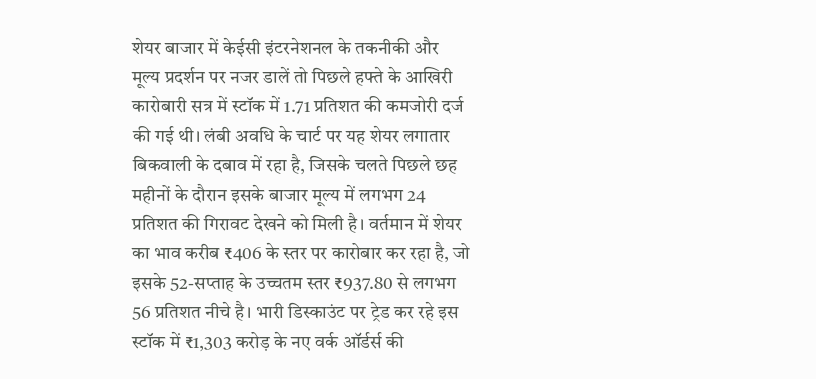शेयर बाजार में केईसी इंटरनेशनल के तकनीकी और मूल्य प्रदर्शन पर नजर डालें तो पिछले हफ्ते के आखिरी कारोबारी सत्र में स्टॉक में 1.71 प्रतिशत की कमजोरी दर्ज की गई थी। लंबी अवधि के चार्ट पर यह शेयर लगातार बिकवाली के दबाव में रहा है, जिसके चलते पिछले छह महीनों के दौरान इसके बाजार मूल्य में लगभग 24 प्रतिशत की गिरावट देखने को मिली है। वर्तमान में शेयर का भाव करीब ₹406 के स्तर पर कारोबार कर रहा है, जो इसके 52-सप्ताह के उच्चतम स्तर ₹937.80 से लगभग 56 प्रतिशत नीचे है। भारी डिस्काउंट पर ट्रेड कर रहे इस स्टॉक में ₹1,303 करोड़ के नए वर्क ऑर्डर्स की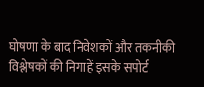घोषणा के बाद निवेशकों और तकनीकी विश्लेषकों की निगाहें इसके सपोर्ट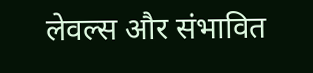लेवल्स और संभावित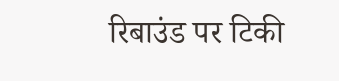रिबाउंड पर टिकी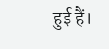हुई हैं।